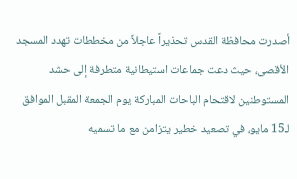أصدرت محافظة القدس تحذيراً عاجلاً من مخططات تهدد المسجد الأقصى، حيث دعت جماعات استيطانية متطرفة إلى حشد المستوطنين لاقتحام الباحات المباركة يوم الجمعة المقبل الموافق لـ15 مايو، في تصعيد خطير يتزامن مع ما تسميه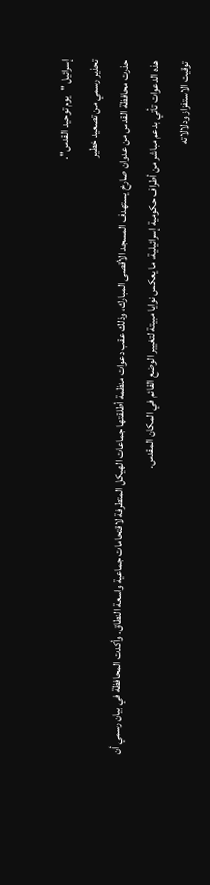إسرائيل "يوم توحيد القدس".
تحذير رسمي من تصعيد خطير
حذرت محافظة القدس من عدوان صارخ يستهدف المسجد الأقصى المبارك، وذلك عقب دعوات منظمة أطلقتها جماعات الهيكل المتطرفة لاقتحامات جماعية واسعة النطاق. وأكدت المحافظة في بيان رسمي أن هذه الدعوات تأتي بدعم مباشر من أطراف حكومية إسرائيلية، ما يعكس نوايا مبيتة لتغيير الوضع القائم في المكان المقدس.
توقيت الاستفزاز ودلالاته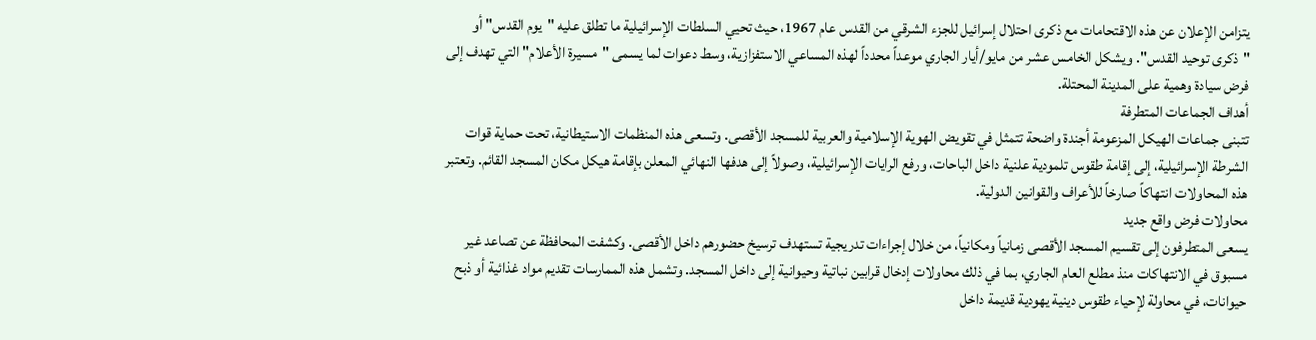يتزامن الإعلان عن هذه الاقتحامات مع ذكرى احتلال إسرائيل للجزء الشرقي من القدس عام 1967، حيث تحيي السلطات الإسرائيلية ما تطلق عليه "يوم القدس" أو "ذكرى توحيد القدس". ويشكل الخامس عشر من مايو/أيار الجاري موعداً محدداً لهذه المساعي الاستفزازية، وسط دعوات لما يسمى "مسيرة الأعلام" التي تهدف إلى فرض سيادة وهمية على المدينة المحتلة.
أهداف الجماعات المتطرفة
تتبنى جماعات الهيكل المزعومة أجندة واضحة تتمثل في تقويض الهوية الإسلامية والعربية للمسجد الأقصى. وتسعى هذه المنظمات الاستيطانية، تحت حماية قوات الشرطة الإسرائيلية، إلى إقامة طقوس تلمودية علنية داخل الباحات، ورفع الرايات الإسرائيلية، وصولاً إلى هدفها النهائي المعلن بإقامة هيكل مكان المسجد القائم. وتعتبر هذه المحاولات انتهاكاً صارخاً للأعراف والقوانين الدولية.
محاولات فرض واقع جديد
يسعى المتطرفون إلى تقسيم المسجد الأقصى زمانياً ومكانياً، من خلال إجراءات تدريجية تستهدف ترسيخ حضورهم داخل الأقصى. وكشفت المحافظة عن تصاعد غير مسبوق في الانتهاكات منذ مطلع العام الجاري، بما في ذلك محاولات إدخال قرابين نباتية وحيوانية إلى داخل المسجد. وتشمل هذه الممارسات تقديم مواد غذائية أو ذبح حيوانات، في محاولة لإحياء طقوس دينية يهودية قديمة داخل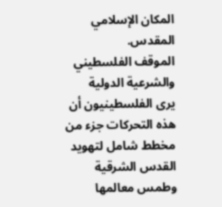المكان الإسلامي المقدس.
الموقف الفلسطيني والشرعية الدولية
يرى الفلسطينيون أن هذه التحركات جزء من مخطط شامل لتهويد القدس الشرقية وطمس معالمها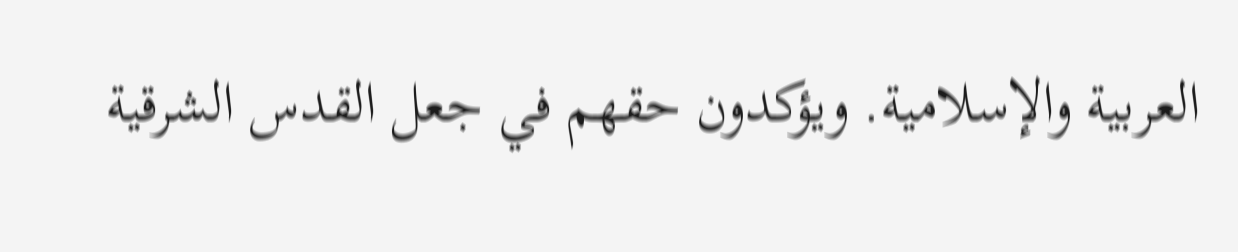العربية والإسلامية. ويؤكدون حقهم في جعل القدس الشرقية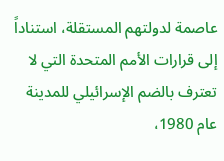عاصمة لدولتهم المستقلة، استناداً إلى قرارات الأمم المتحدة التي لا تعترف بالضم الإسرائيلي للمدينة عام 1980،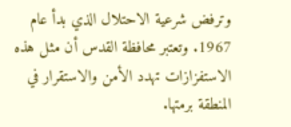وترفض شرعية الاحتلال الذي بدأ عام 1967. وتعتبر محافظة القدس أن مثل هذه الاستفزازات تهدد الأمن والاستقرار في المنطقة برمتها.